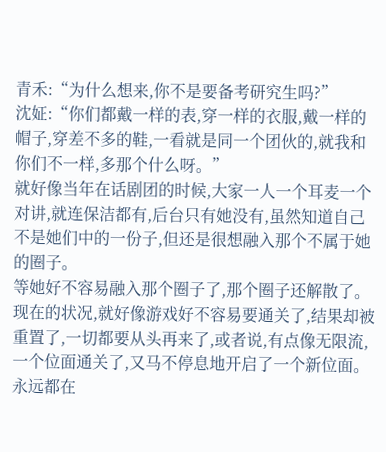青禾:“为什么想来,你不是要备考研究生吗?”
沈姃:“你们都戴一样的表,穿一样的衣服,戴一样的帽子,穿差不多的鞋,一看就是同一个团伙的,就我和你们不一样,多那个什么呀。”
就好像当年在话剧团的时候,大家一人一个耳麦一个对讲,就连保洁都有,后台只有她没有,虽然知道自己不是她们中的一份子,但还是很想融入那个不属于她的圈子。
等她好不容易融入那个圈子了,那个圈子还解散了。
现在的状况,就好像游戏好不容易要通关了,结果却被重置了,一切都要从头再来了,或者说,有点像无限流,一个位面通关了,又马不停息地开启了一个新位面。
永远都在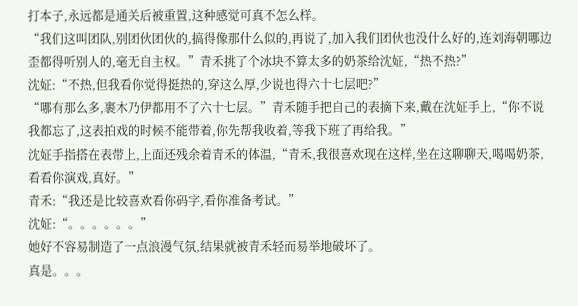打本子,永远都是通关后被重置,这种感觉可真不怎么样。
“我们这叫团队,别团伙团伙的,搞得像那什么似的,再说了,加入我们团伙也没什么好的,连刘海朝哪边歪都得听别人的,毫无自主权。”青禾挑了个冰块不算太多的奶茶给沈姃,“热不热?”
沈姃:“不热,但我看你觉得挺热的,穿这么厚,少说也得六十七层吧?”
“哪有那么多,裹木乃伊都用不了六十七层。”青禾随手把自己的表摘下来,戴在沈姃手上,“你不说我都忘了,这表拍戏的时候不能带着,你先帮我收着,等我下班了再给我。”
沈姃手指搭在表带上,上面还残余着青禾的体温,“青禾,我很喜欢现在这样,坐在这聊聊天,喝喝奶茶,看看你演戏,真好。”
青禾:“我还是比较喜欢看你码字,看你准备考试。”
沈姃:“。。。。。。”
她好不容易制造了一点浪漫气氛,结果就被青禾轻而易举地破坏了。
真是。。。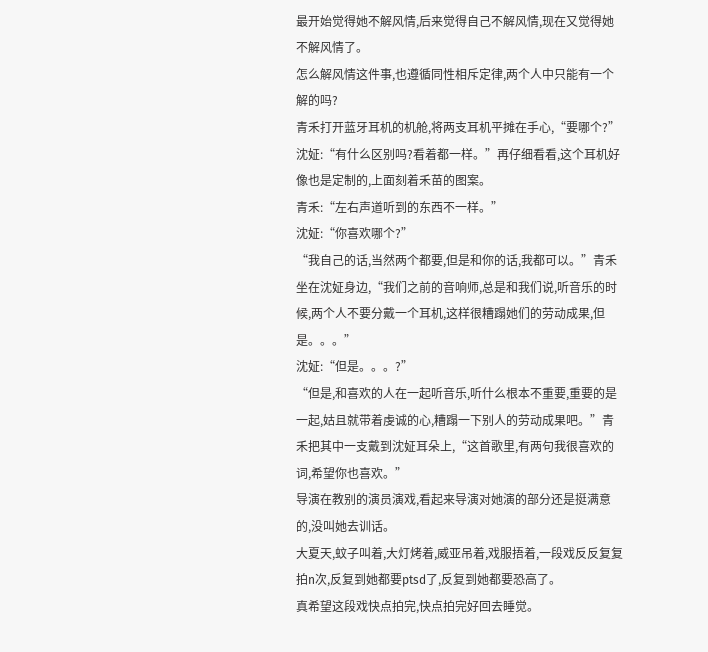最开始觉得她不解风情,后来觉得自己不解风情,现在又觉得她不解风情了。
怎么解风情这件事,也遵循同性相斥定律,两个人中只能有一个解的吗?
青禾打开蓝牙耳机的机舱,将两支耳机平摊在手心,“要哪个?”
沈姃:“有什么区别吗?看着都一样。”再仔细看看,这个耳机好像也是定制的,上面刻着禾苗的图案。
青禾:“左右声道听到的东西不一样。”
沈姃:“你喜欢哪个?”
“我自己的话,当然两个都要,但是和你的话,我都可以。”青禾坐在沈姃身边,“我们之前的音响师,总是和我们说,听音乐的时候,两个人不要分戴一个耳机,这样很糟蹋她们的劳动成果,但是。。。”
沈姃:“但是。。。?”
“但是,和喜欢的人在一起听音乐,听什么根本不重要,重要的是一起,姑且就带着虔诚的心,糟蹋一下别人的劳动成果吧。”青禾把其中一支戴到沈姃耳朵上,“这首歌里,有两句我很喜欢的词,希望你也喜欢。”
导演在教别的演员演戏,看起来导演对她演的部分还是挺满意的,没叫她去训话。
大夏天,蚊子叫着,大灯烤着,威亚吊着,戏服捂着,一段戏反反复复拍n次,反复到她都要ptsd了,反复到她都要恐高了。
真希望这段戏快点拍完,快点拍完好回去睡觉。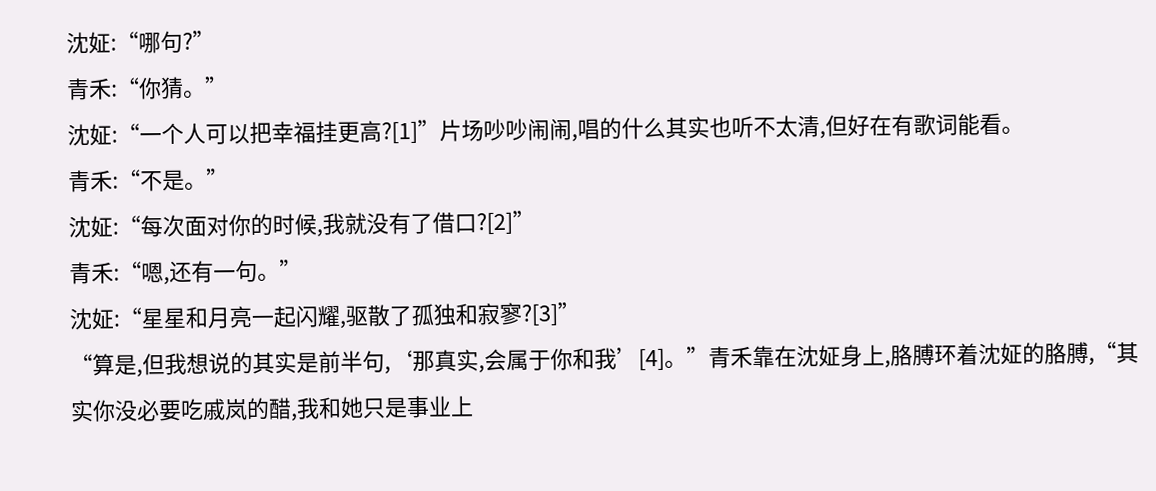沈姃:“哪句?”
青禾:“你猜。”
沈姃:“一个人可以把幸福挂更高?[1]”片场吵吵闹闹,唱的什么其实也听不太清,但好在有歌词能看。
青禾:“不是。”
沈姃:“每次面对你的时候,我就没有了借口?[2]”
青禾:“嗯,还有一句。”
沈姃:“星星和月亮一起闪耀,驱散了孤独和寂寥?[3]”
“算是,但我想说的其实是前半句,‘那真实,会属于你和我’[4]。”青禾靠在沈姃身上,胳膊环着沈姃的胳膊,“其实你没必要吃戚岚的醋,我和她只是事业上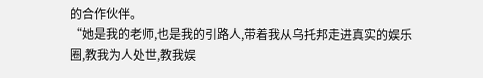的合作伙伴。
“她是我的老师,也是我的引路人,带着我从乌托邦走进真实的娱乐圈,教我为人处世,教我娱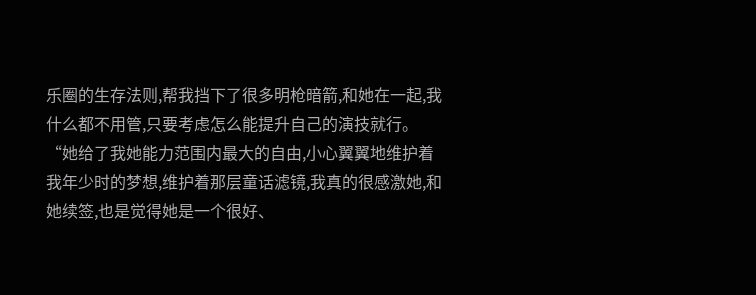乐圈的生存法则,帮我挡下了很多明枪暗箭,和她在一起,我什么都不用管,只要考虑怎么能提升自己的演技就行。
“她给了我她能力范围内最大的自由,小心翼翼地维护着我年少时的梦想,维护着那层童话滤镜,我真的很感激她,和她续签,也是觉得她是一个很好、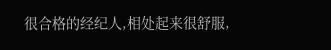很合格的经纪人,相处起来很舒服,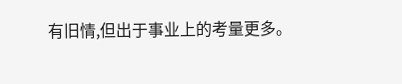有旧情,但出于事业上的考量更多。